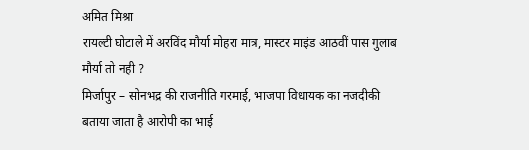अमित मिश्रा
रायल्टी घोटाले में अरविंद मौर्या मोहरा मात्र, मास्टर माइंड आठवीं पास गुलाब मौर्या तो नही ?
मिर्जापुर – सोनभद्र की राजनीति गरमाई, भाजपा विधायक का नजदीकी बताया जाता है आरोपी का भाई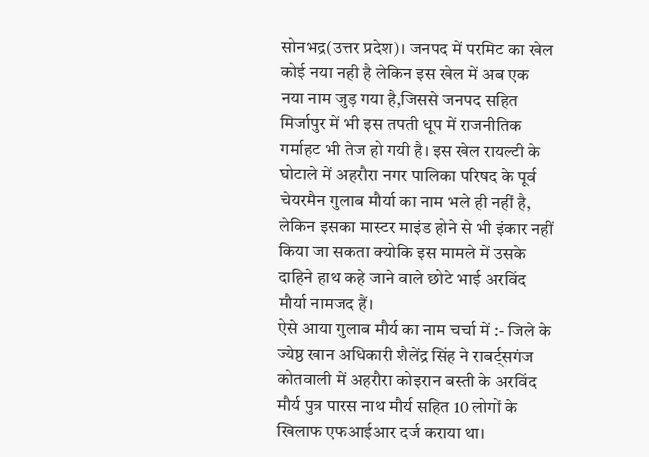सोनभद्र(उत्तर प्रदेश)। जनपद में परमिट का खेल कोई नया नही है लेकिन इस खेल में अब एक नया नाम जुड़ गया है,जिससे जनपद सहित मिर्जापुर में भी इस तपती धूप में राजनीतिक गर्माहट भी तेज हो गयी है। इस खेल रायल्टी के घोटाले में अहरौरा नगर पालिका परिषद के पूर्व चेयरमैन गुलाब मौर्या का नाम भले ही नहीं है, लेकिन इसका मास्टर माइंड होने से भी इंकार नहीं किया जा सकता क्योकि इस मामले में उसके दाहिने हाथ कहे जाने वाले छोटे भाई अरविंद मौर्या नामजद हैं।
ऐसे आया गुलाब मौर्य का नाम चर्चा में :- जिले के ज्येष्ठ खान अधिकारी शैलेंद्र सिंह ने राबर्ट्सगंज कोतवाली में अहरौरा कोइरान बस्ती के अरविंद मौर्य पुत्र पारस नाथ मौर्य सहित 10 लोगों के खिलाफ एफआईआर दर्ज कराया था।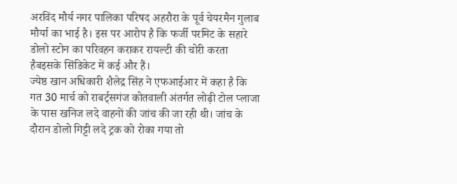अरविंद मौर्य नगर पालिका परिषद अहरौरा के पूर्व चेयरमैन गुलाब मौर्या का भाई है। इस पर आरोप है कि फर्जी परमिट के सहारे डोलो स्टोन का परिवहन कराकर रायल्टी की चोरी करता हैबइसके सिंडिकेट में कई और हैं।
ज्येष्ठ खान अधिकारी शैलेद्र सिंह ने एफआईआर में कहा है कि गत 30 मार्च को राबर्ट्सगंज कोतवाली अंतर्गत लोढ़ी टोल प्लाजा के पास खनिज लदे वाहनों की जांच की जा रही थी। जांच के दौरान डोलो गिट्टी लदे ट्रक को रोका गया तो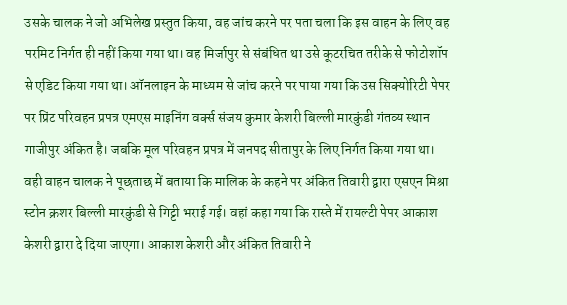उसके चालक ने जो अभिलेख प्रस्तुत किया, वह जांच करने पर पता चला कि इस वाहन के लिए वह परमिट निर्गत ही नहीं किया गया था। वह मिर्जापुर से संबंधित था उसे कूटरचित तरीके से फोटोशॉप से एडिट किया गया था। ऑनलाइन के माध्यम से जांच करने पर पाया गया कि उस सिक्योरिटी पेपर पर प्रिंट परिवहन प्रपत्र एमएस माइनिंग वर्क्स संजय कुमार केशरी बिल्ली मारकुंडी गंतव्य स्थान गाजीपुर अंकित है। जबकि मूल परिवहन प्रपत्र में जनपद सीतापुर के लिए निर्गत किया गया था।
वही वाहन चालक ने पूछताछ में बताया कि मालिक के कहने पर अंकित तिवारी द्वारा एसएन मिश्रा स्टोन क्रशर बिल्ली मारकुंडी से गिट्टी भराई गई। वहां कहा गया कि रास्ते में रायल्टी पेपर आकाश केशरी द्वारा दे दिया जाएगा। आकाश केशरी और अंकित तिवारी ने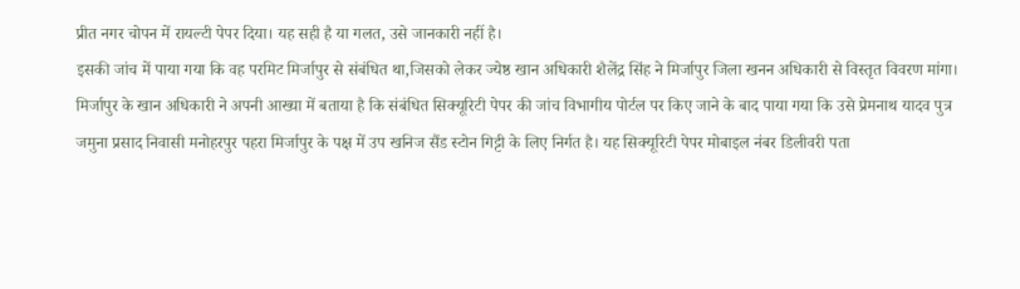प्रीत नगर चोपन में रायल्टी पेपर दिया। यह सही है या गलत, उसे जानकारी नहीं है।
इसकी जांच में पाया गया कि वह परमिट मिर्जापुर से संबंधित था,जिसको लेकर ज्येष्ठ खान अधिकारी शैलेंद्र सिंह ने मिर्जापुर जिला खनन अधिकारी से विस्तृत विवरण मांगा। मिर्जापुर के खान अधिकारी ने अपनी आख्या में बताया है कि संबंधित सिक्यूरिटी पेपर की जांच विभागीय पोर्टल पर किए जाने के बाद पाया गया कि उसे प्रेमनाथ यादव पुत्र जमुना प्रसाद निवासी मनोहरपुर पहरा मिर्जापुर के पक्ष में उप खनिज सैंड स्टोन गिट्टी के लिए निर्गत है। यह सिक्यूरिटी पेपर मोबाइल नंबर डिलीवरी पता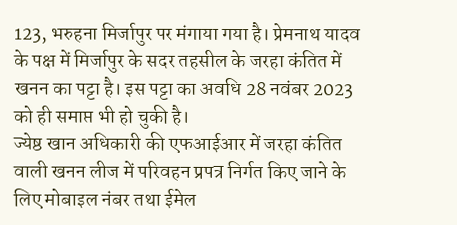123, भरुहना मिर्जापुर पर मंगाया गया है। प्रेमनाथ यादव के पक्ष में मिर्जापुर के सदर तहसील के जरहा कंतित में खनन का पट्टा है। इस पट्टा का अवधि 28 नवंबर 2023 को ही समाप्त भी हो चुकी है।
ज्येष्ठ खान अधिकारी की एफआईआर में जरहा कंतित वाली खनन लीज में परिवहन प्रपत्र निर्गत किए जाने के लिए मोबाइल नंबर तथा ईमेल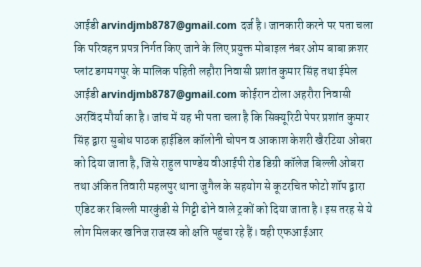आईडी arvindjmb8787@gmail.com दर्ज है। जानकारी करने पर पता चला कि परिवहन प्रपत्र निर्गत किए जाने के लिए प्रयुक्त मोबाइल नंबर ओम बाबा क्रशर प्लांट डगमगपुर के मालिक पहिती लहौरा निवासी प्रशांत कुमार सिंह तथा ईमेल आईडी arvindjmb8787@gmail.com कोईरान टोला अहरौरा निवासी अरविंद मौर्या का है। जांच में यह भी पता चला है कि सिक्यूरिटी पेपर प्रशांत कुमार सिंह द्वारा सुबोध पाठक हाईडिल कॉलोनी चोपन व आकाश केशरी खैरटिया ओबरा को दिया जाता है, जिसे राहुल पाण्डेय वीआईपी रोड डिग्री कॉलेज बिल्ली ओबरा तथा अंकित तिवारी महलपुर थाना जुगैल के सहयोग से कूटरचित फोटो शॉप द्वारा एडिट कर बिल्ली मारकुंडी से गिट्टी ढोने वाले ट्रकों को दिया जाता है। इस तरह से ये लोग मिलकर खनिज राजस्व को क्षति पहुंचा रहे हैं। वही एफआईआर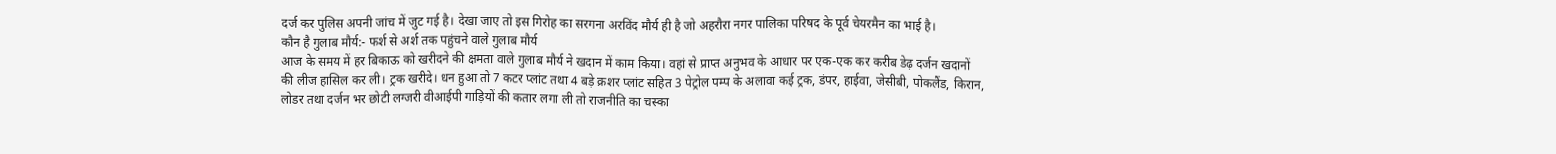दर्ज कर पुलिस अपनी जांच में जुट गई है। देखा जाए तो इस गिरोह का सरगना अरविंद मौर्य ही है जो अहरौरा नगर पालिका परिषद के पूर्व चेयरमैन का भाई है।
कौन है गुलाब मौर्य:- फर्श से अर्श तक पहुंचने वाले गुलाब मौर्य
आज के समय में हर बिकाऊ को खरीदने की क्षमता वाले गुलाब मौर्य ने खदान में काम किया। वहां से प्राप्त अनुभव के आधार पर एक-एक कर करीब डेढ़ दर्जन खदानों की लीज हासिल कर ली। ट्रक खरीदे। धन हुआ तो 7 कटर प्लांट तथा 4 बड़े क्रशर प्लांट सहित 3 पेट्रोल पम्प के अलावा कई ट्रक, डंपर, हाईवा, जेसीबी, पोकलैंड, किरान, लोडर तथा दर्जन भर छोटी लग्जरी वीआईपी गाड़ियों की कतार लगा ली तो राजनीति का चस्का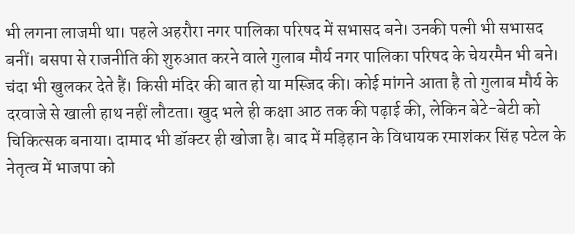भी लगना लाजमी था। पहले अहरौरा नगर पालिका परिषद में सभासद बने। उनकी पत्नी भी सभासद बनीं। बसपा से राजनीति की शुरुआत करने वाले गुलाब मौर्य नगर पालिका परिषद के चेयरमैन भी बने।
चंदा भी खुलकर देते हैं। किसी मंदिर की बात हो या मस्जिद की। कोई मांगने आता है तो गुलाब मौर्य के दरवाजे से खाली हाथ नहीं लौटता। खुद भले ही कक्षा आठ तक की पढ़ाई की, लेकिन बेटे-बेटी को चिकित्सक बनाया। दामाद भी डॉक्टर ही खोजा है। बाद में मड़िहान के विधायक रमाशंकर सिंह पटेल के नेतृत्व में भाजपा को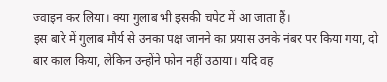ज्वाइन कर लिया। क्या गुलाब भी इसकी चपेट में आ जाता हैं।
इस बारे में गुलाब मौर्य से उनका पक्ष जानने का प्रयास उनके नंबर पर किया गया, दो बार काल किया, लेकिन उन्होंने फोन नहीं उठाया। यदि वह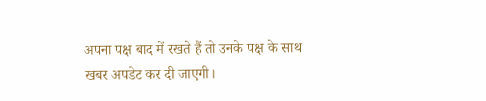अपना पक्ष बाद में रखते हैं तो उनके पक्ष के साथ खबर अपडेट कर दी जाएगी।